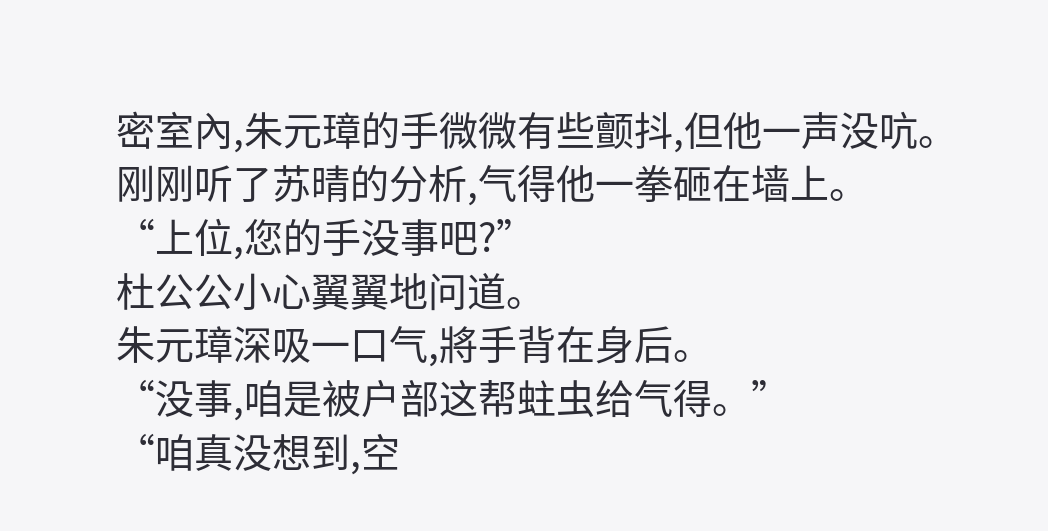密室內,朱元璋的手微微有些颤抖,但他一声没吭。
刚刚听了苏晴的分析,气得他一拳砸在墙上。
“上位,您的手没事吧?”
杜公公小心翼翼地问道。
朱元璋深吸一口气,將手背在身后。
“没事,咱是被户部这帮蛀虫给气得。”
“咱真没想到,空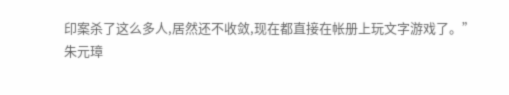印案杀了这么多人,居然还不收敛,现在都直接在帐册上玩文字游戏了。”
朱元璋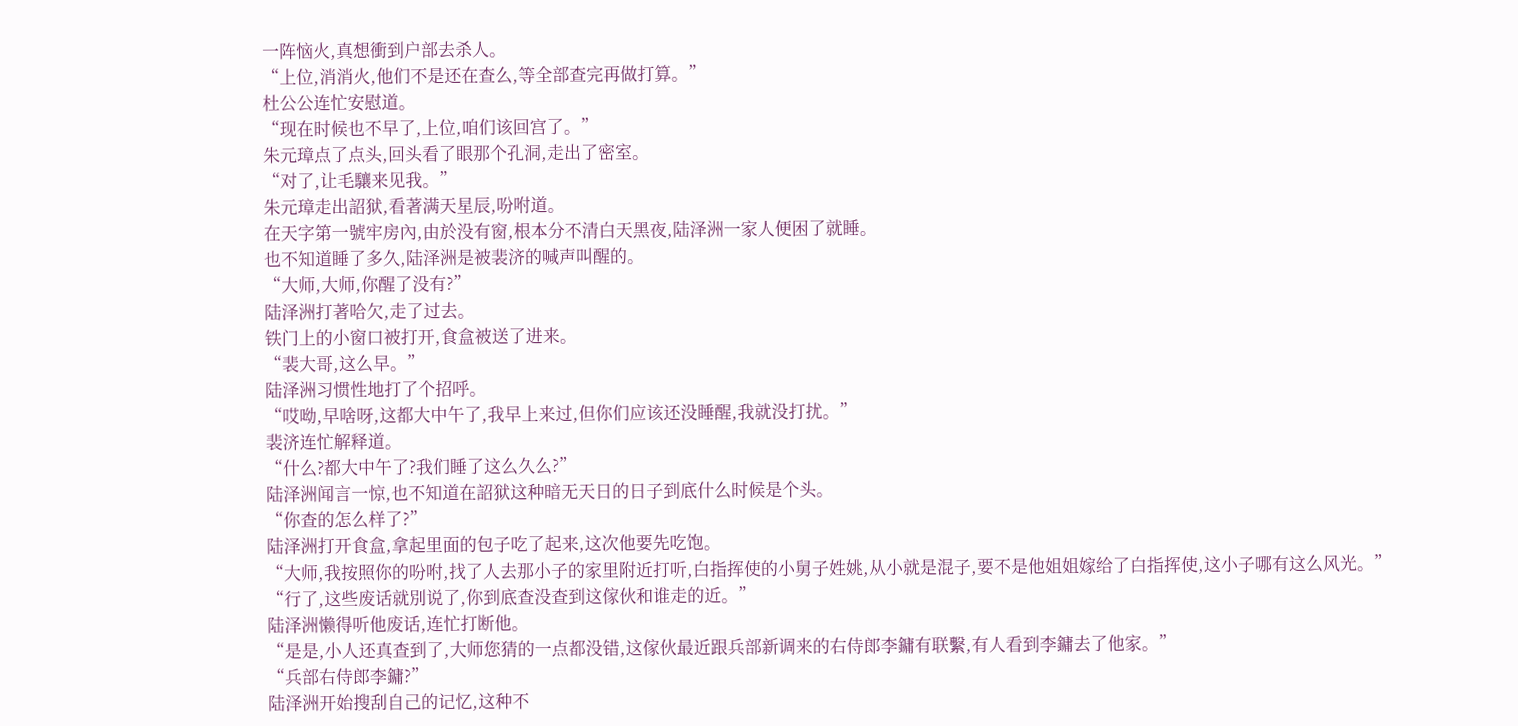一阵恼火,真想衝到户部去杀人。
“上位,消消火,他们不是还在查么,等全部查完再做打算。”
杜公公连忙安慰道。
“现在时候也不早了,上位,咱们该回宫了。”
朱元璋点了点头,回头看了眼那个孔洞,走出了密室。
“对了,让毛驤来见我。”
朱元璋走出詔狱,看著满天星辰,吩咐道。
在天字第一號牢房內,由於没有窗,根本分不清白天黑夜,陆泽洲一家人便困了就睡。
也不知道睡了多久,陆泽洲是被裴济的喊声叫醒的。
“大师,大师,你醒了没有?”
陆泽洲打著哈欠,走了过去。
铁门上的小窗口被打开,食盒被送了进来。
“裴大哥,这么早。”
陆泽洲习惯性地打了个招呼。
“哎呦,早啥呀,这都大中午了,我早上来过,但你们应该还没睡醒,我就没打扰。”
裴济连忙解释道。
“什么?都大中午了?我们睡了这么久么?”
陆泽洲闻言一惊,也不知道在詔狱这种暗无天日的日子到底什么时候是个头。
“你查的怎么样了?”
陆泽洲打开食盒,拿起里面的包子吃了起来,这次他要先吃饱。
“大师,我按照你的吩咐,找了人去那小子的家里附近打听,白指挥使的小舅子姓姚,从小就是混子,要不是他姐姐嫁给了白指挥使,这小子哪有这么风光。”
“行了,这些废话就別说了,你到底查没查到这傢伙和谁走的近。”
陆泽洲懒得听他废话,连忙打断他。
“是是,小人还真查到了,大师您猜的一点都没错,这傢伙最近跟兵部新调来的右侍郎李鏞有联繫,有人看到李鏞去了他家。”
“兵部右侍郎李鏞?”
陆泽洲开始搜刮自己的记忆,这种不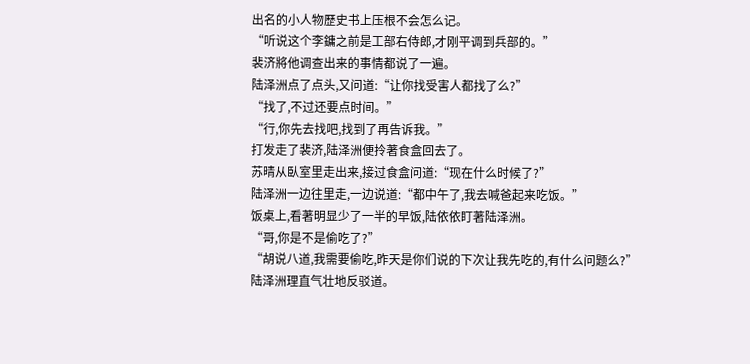出名的小人物歷史书上压根不会怎么记。
“听说这个李鏞之前是工部右侍郎,才刚平调到兵部的。”
裴济將他调查出来的事情都说了一遍。
陆泽洲点了点头,又问道:“让你找受害人都找了么?”
“找了,不过还要点时间。”
“行,你先去找吧,找到了再告诉我。”
打发走了裴济,陆泽洲便拎著食盒回去了。
苏晴从臥室里走出来,接过食盒问道:“现在什么时候了?”
陆泽洲一边往里走,一边说道:“都中午了,我去喊爸起来吃饭。”
饭桌上,看著明显少了一半的早饭,陆依依盯著陆泽洲。
“哥,你是不是偷吃了?”
“胡说八道,我需要偷吃,昨天是你们说的下次让我先吃的,有什么问题么?”
陆泽洲理直气壮地反驳道。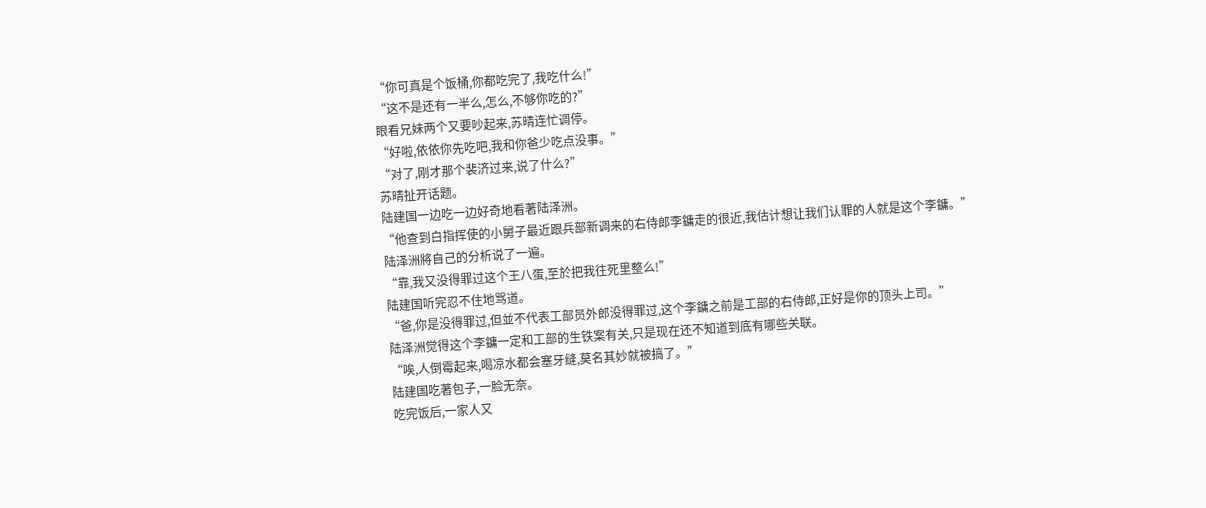“你可真是个饭桶,你都吃完了,我吃什么!”
“这不是还有一半么,怎么,不够你吃的?”
眼看兄妹两个又要吵起来,苏晴连忙调停。
“好啦,依依你先吃吧,我和你爸少吃点没事。”
“对了,刚才那个裴济过来,说了什么?”
苏晴扯开话题。
陆建国一边吃一边好奇地看著陆泽洲。
“他查到白指挥使的小舅子最近跟兵部新调来的右侍郎李鏞走的很近,我估计想让我们认罪的人就是这个李鏞。”
陆泽洲將自己的分析说了一遍。
“靠,我又没得罪过这个王八蛋,至於把我往死里整么!”
陆建国听完忍不住地骂道。
“爸,你是没得罪过,但並不代表工部员外郎没得罪过,这个李鏞之前是工部的右侍郎,正好是你的顶头上司。”
陆泽洲觉得这个李鏞一定和工部的生铁案有关,只是现在还不知道到底有哪些关联。
“唉,人倒霉起来,喝凉水都会塞牙缝,莫名其妙就被搞了。”
陆建国吃著包子,一脸无奈。
吃完饭后,一家人又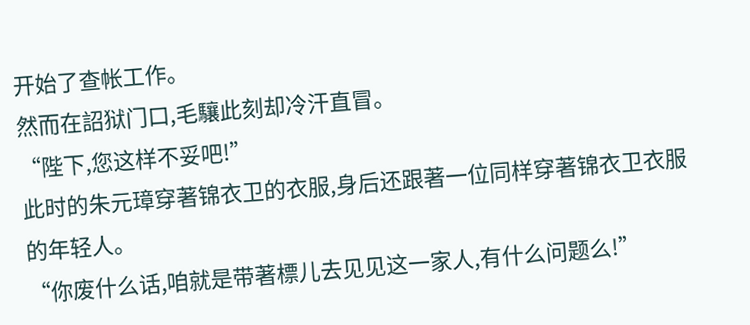开始了查帐工作。
然而在詔狱门口,毛驤此刻却冷汗直冒。
“陛下,您这样不妥吧!”
此时的朱元璋穿著锦衣卫的衣服,身后还跟著一位同样穿著锦衣卫衣服的年轻人。
“你废什么话,咱就是带著標儿去见见这一家人,有什么问题么!”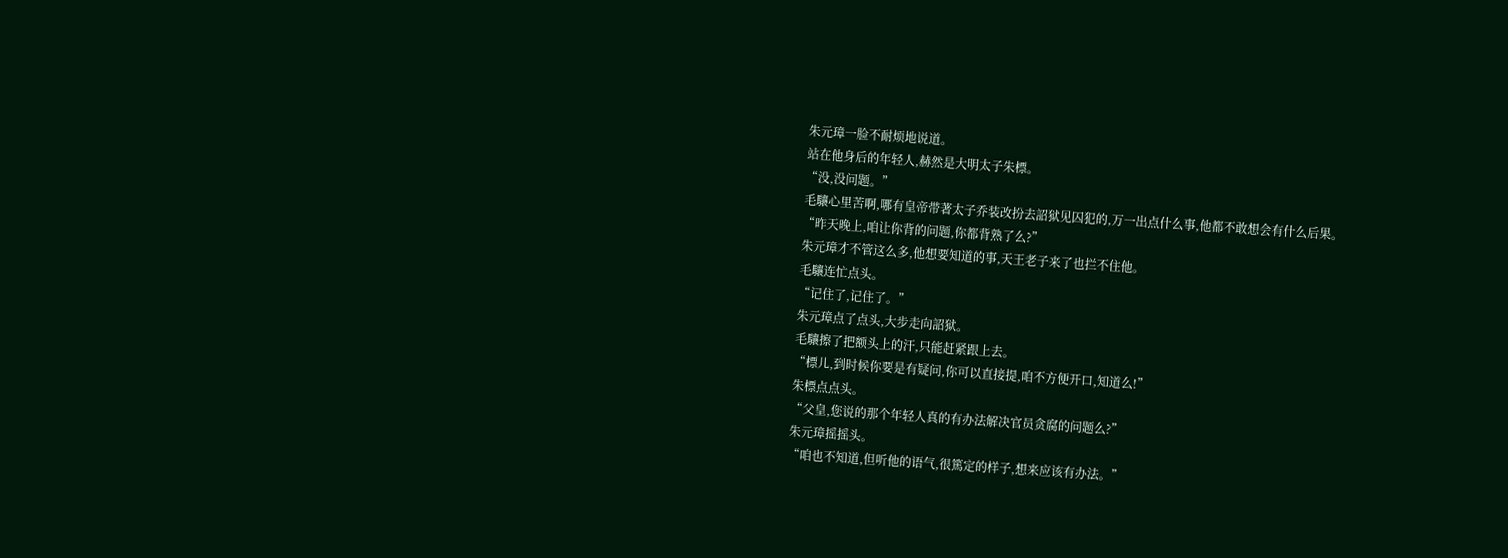朱元璋一脸不耐烦地说道。
站在他身后的年轻人,赫然是大明太子朱標。
“没,没问题。”
毛驤心里苦啊,哪有皇帝带著太子乔装改扮去詔狱见囚犯的,万一出点什么事,他都不敢想会有什么后果。
“昨天晚上,咱让你背的问题,你都背熟了么?”
朱元璋才不管这么多,他想要知道的事,天王老子来了也拦不住他。
毛驤连忙点头。
“记住了,记住了。”
朱元璋点了点头,大步走向詔狱。
毛驤擦了把额头上的汗,只能赶紧跟上去。
“標儿,到时候你要是有疑问,你可以直接提,咱不方便开口,知道么!”
朱標点点头。
“父皇,您说的那个年轻人真的有办法解决官员贪腐的问题么?”
朱元璋摇摇头。
“咱也不知道,但听他的语气,很篤定的样子,想来应该有办法。”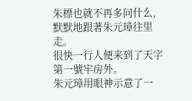朱標也就不再多问什么,默默地跟著朱元璋往里走。
很快一行人便来到了天字第一號牢房外。
朱元璋用眼神示意了一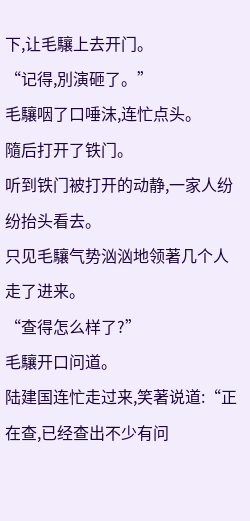下,让毛驤上去开门。
“记得,別演砸了。”
毛驤咽了口唾沫,连忙点头。
隨后打开了铁门。
听到铁门被打开的动静,一家人纷纷抬头看去。
只见毛驤气势汹汹地领著几个人走了进来。
“查得怎么样了?”
毛驤开口问道。
陆建国连忙走过来,笑著说道:“正在查,已经查出不少有问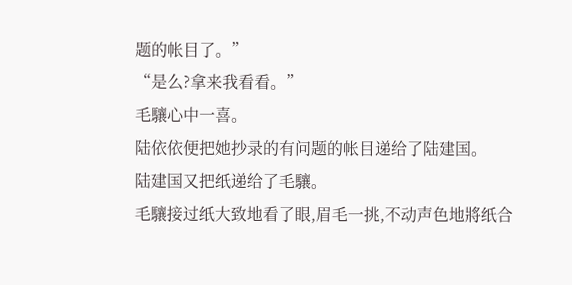题的帐目了。”
“是么?拿来我看看。”
毛驤心中一喜。
陆依依便把她抄录的有问题的帐目递给了陆建国。
陆建国又把纸递给了毛驤。
毛驤接过纸大致地看了眼,眉毛一挑,不动声色地將纸合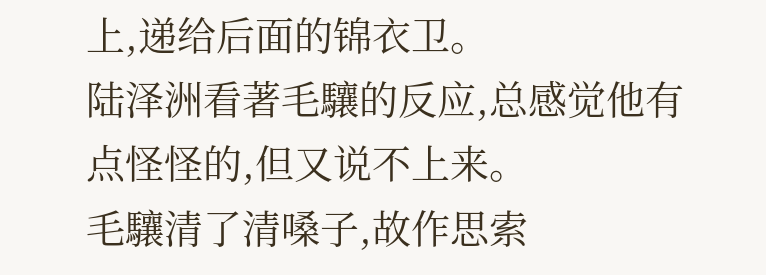上,递给后面的锦衣卫。
陆泽洲看著毛驤的反应,总感觉他有点怪怪的,但又说不上来。
毛驤清了清嗓子,故作思索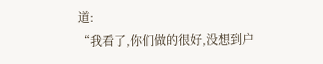道:
“我看了,你们做的很好,没想到户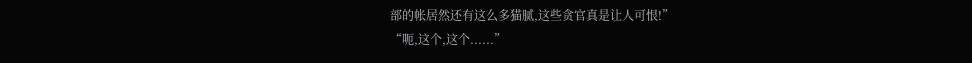部的帐居然还有这么多猫腻,这些贪官真是让人可恨!”
“呃,这个,这个......”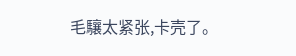毛驤太紧张,卡壳了。